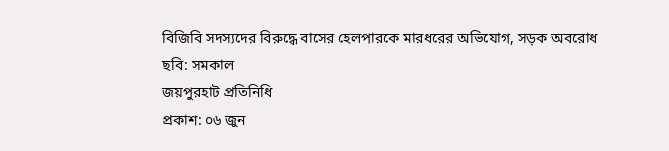বিজিবি সদস্যদের বিরুদ্ধে বাসের হেলপারকে মারধরের অভিযোগ, সড়ক অবরোধ
ছবি: সমকাল
জয়পুরহাট প্রতিনিধি
প্রকাশ: ০৬ জুন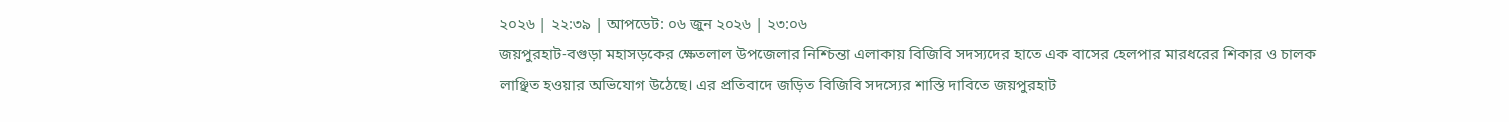২০২৬ | ২২:৩৯ | আপডেট: ০৬ জুন ২০২৬ | ২৩:০৬
জয়পুরহাট-বগুড়া মহাসড়কের ক্ষেতলাল উপজেলার নিশ্চিন্তা এলাকায় বিজিবি সদস্যদের হাতে এক বাসের হেলপার মারধরের শিকার ও চালক লাঞ্ছিত হওয়ার অভিযোগ উঠেছে। এর প্রতিবাদে জড়িত বিজিবি সদস্যের শাস্তি দাবিতে জয়পুরহাট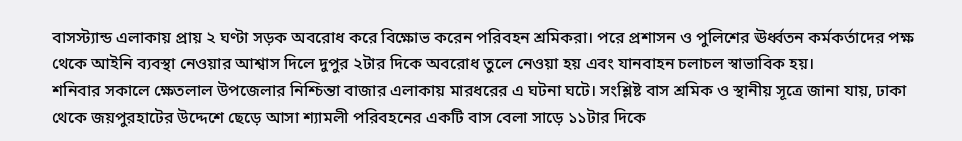বাসস্ট্যান্ড এলাকায় প্রায় ২ ঘণ্টা সড়ক অবরোধ করে বিক্ষোভ করেন পরিবহন শ্রমিকরা। পরে প্রশাসন ও পুলিশের ঊর্ধ্বতন কর্মকর্তাদের পক্ষ থেকে আইনি ব্যবস্থা নেওয়ার আশ্বাস দিলে দুপুর ২টার দিকে অবরোধ তুলে নেওয়া হয় এবং যানবাহন চলাচল স্বাভাবিক হয়।
শনিবার সকালে ক্ষেতলাল উপজেলার নিশ্চিন্তা বাজার এলাকায় মারধরের এ ঘটনা ঘটে। সংশ্লিষ্ট বাস শ্রমিক ও স্থানীয় সূত্রে জানা যায়, ঢাকা থেকে জয়পুরহাটের উদ্দেশে ছেড়ে আসা শ্যামলী পরিবহনের একটি বাস বেলা সাড়ে ১১টার দিকে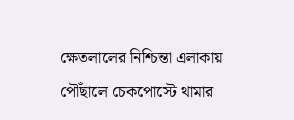ক্ষেতলালের নিশ্চিন্তা এলাকায় পৌঁছালে চেকপোস্টে থামার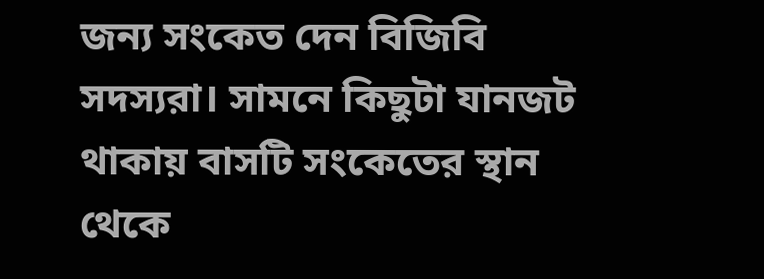জন্য সংকেত দেন বিজিবি সদস্যরা। সামনে কিছুটা যানজট থাকায় বাসটি সংকেতের স্থান থেকে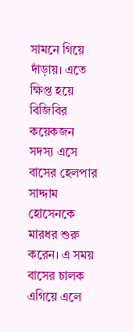সামনে গিয়ে দাঁড়ায়। এতে ক্ষিপ্ত হয়ে বিজিবির কয়েকজন সদস্য এসে বাসের হেলপার সাদ্দাম হোসেনকে মারধর শুরু করেন। এ সময় বাসের চালক এগিয়ে এলে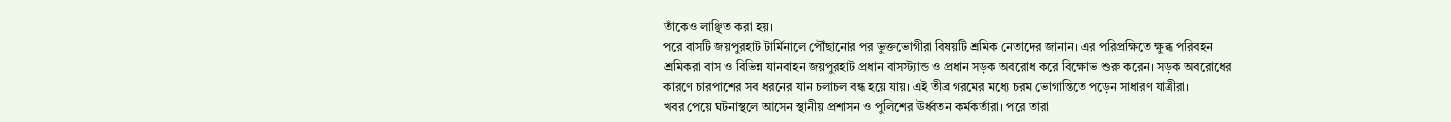তাঁকেও লাঞ্ছিত করা হয়।
পরে বাসটি জয়পুরহাট টার্মিনালে পৌঁছানোর পর ভুক্তভোগীরা বিষয়টি শ্রমিক নেতাদের জানান। এর পরিপ্রক্ষিতে ক্ষুব্ধ পরিবহন শ্রমিকরা বাস ও বিভিন্ন যানবাহন জয়পুরহাট প্রধান বাসস্ট্যান্ড ও প্রধান সড়ক অবরোধ করে বিক্ষোভ শুরু করেন। সড়ক অবরোধের কারণে চারপাশের সব ধরনের যান চলাচল বন্ধ হয়ে যায়। এই তীব্র গরমের মধ্যে চরম ভোগান্তিতে পড়েন সাধারণ যাত্রীরা।
খবর পেয়ে ঘটনাস্থলে আসেন স্থানীয় প্রশাসন ও পুলিশের ঊর্ধ্বতন কর্মকর্তারা। পরে তারা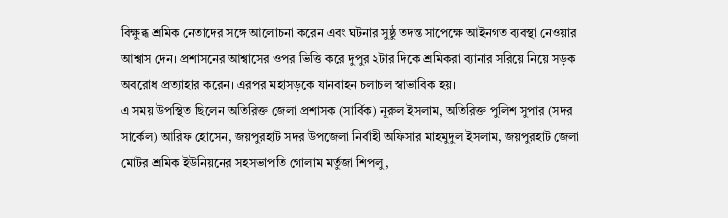বিক্ষুব্ধ শ্রমিক নেতাদের সঙ্গে আলোচনা করেন এবং ঘটনার সুষ্ঠু তদন্ত সাপেক্ষে আইনগত ব্যবস্থা নেওয়ার আশ্বাস দেন। প্রশাসনের আশ্বাসের ওপর ভিত্তি করে দুপুর ২টার দিকে শ্রমিকরা ব্যানার সরিয়ে নিয়ে সড়ক অবরোধ প্রত্যাহার করেন। এরপর মহাসড়কে যানবাহন চলাচল স্বাভাবিক হয়।
এ সময় উপস্থিত ছিলেন অতিরিক্ত জেলা প্রশাসক (সার্বিক) নূরুল ইসলাম, অতিরিক্ত পুলিশ সুপার (সদর সার্কেল) আরিফ হোসেন, জয়পুরহাট সদর উপজেলা নির্বাহী অফিসার মাহমুদুল ইসলাম, জয়পুরহাট জেলা মোটর শ্রমিক ইউনিয়নের সহসভাপতি গোলাম মর্তুজা শিপলু,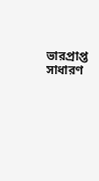ভারপ্রাপ্ত সাধারণ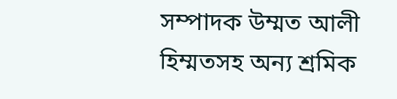সম্পাদক উম্মত আলী হিম্মতসহ অন্য শ্রমিক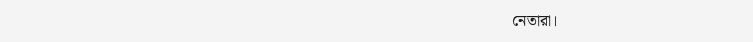নেতারা।